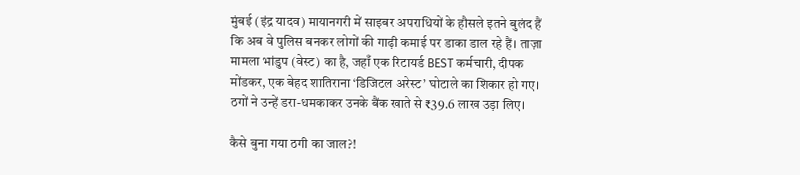मुंबई (इंद्र यादव) मायानगरी में साइबर अपराधियों के हौसले इतने बुलंद हैं कि अब वे पुलिस बनकर लोगों की गाढ़ी कमाई पर डाका डाल रहे हैं। ताज़ा मामला भांडुप (वेस्ट) का है, जहाँ एक रिटायर्ड BEST कर्मचारी, दीपक मोंडकर, एक बेहद शातिराना ‘डिजिटल अरेस्ट’ घोटाले का शिकार हो गए। ठगों ने उन्हें डरा-धमकाकर उनके बैंक खाते से ₹39.6 लाख उड़ा लिए।

कैसे बुना गया ठगी का जाल?!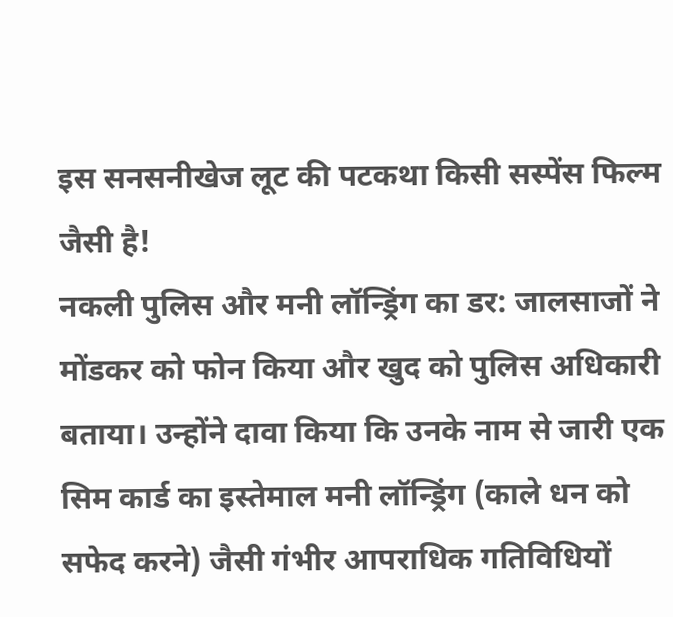इस सनसनीखेज लूट की पटकथा किसी सस्पेंस फिल्म जैसी है!
नकली पुलिस और मनी लॉन्ड्रिंग का डर: जालसाजों ने मोंडकर को फोन किया और खुद को पुलिस अधिकारी बताया। उन्होंने दावा किया कि उनके नाम से जारी एक सिम कार्ड का इस्तेमाल मनी लॉन्ड्रिंग (काले धन को सफेद करने) जैसी गंभीर आपराधिक गतिविधियों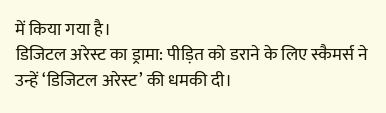में किया गया है।
डिजिटल अरेस्ट का ड्रामा: पीड़ित को डराने के लिए स्कैमर्स ने उन्हें ‘डिजिटल अरेस्ट’ की धमकी दी।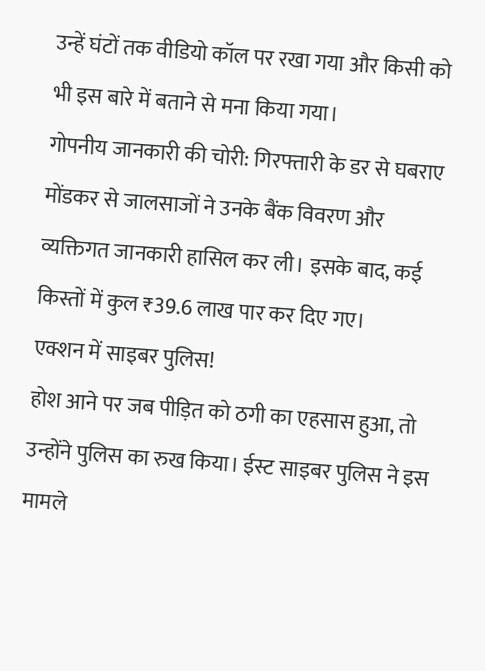उन्हें घंटों तक वीडियो कॉल पर रखा गया और किसी को भी इस बारे में बताने से मना किया गया।
गोपनीय जानकारी की चोरी: गिरफ्तारी के डर से घबराए मोंडकर से जालसाजों ने उनके बैंक विवरण और व्यक्तिगत जानकारी हासिल कर ली। इसके बाद, कई किस्तों में कुल ₹39.6 लाख पार कर दिए गए।
एक्शन में साइबर पुलिस!
होश आने पर जब पीड़ित को ठगी का एहसास हुआ, तो उन्होंने पुलिस का रुख किया। ईस्ट साइबर पुलिस ने इस मामले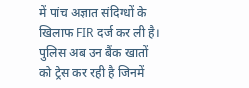में पांच अज्ञात संदिग्धों के खिलाफ FIR दर्ज कर ली है। पुलिस अब उन बैंक खातों को ट्रेस कर रही है जिनमें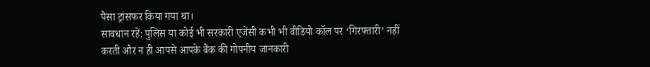पैसा ट्रांसफर किया गया था।
सावधान रहें: पुलिस या कोई भी सरकारी एजेंसी कभी भी वीडियो कॉल पर ‘गिरफ्तारी’ नहीं करती और न ही आपसे आपके बैंक की गोपनीय जानकारी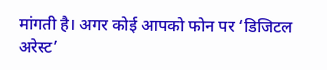मांगती है। अगर कोई आपको फोन पर ‘डिजिटल अरेस्ट’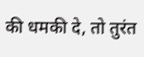की धमकी दे, तो तुरंत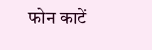फोन काटें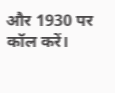और 1930 पर कॉल करें।